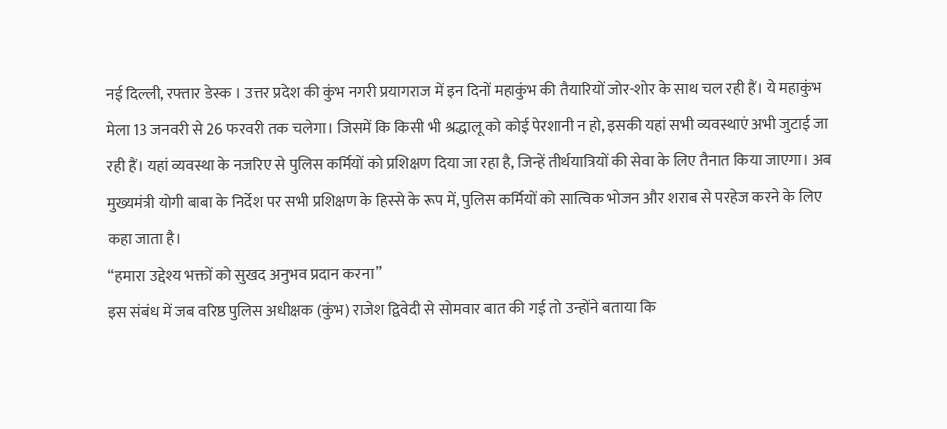नई दिल्ली, रफ्तार डेस्क । उत्तर प्रदेश की कुंभ नगरी प्रयागराज में इन दिनों महाकुंभ की तैयारियों जोर-शोर के साथ चल रही हैं। ये महाकुंभ मेला 13 जनवरी से 26 फरवरी तक चलेगा। जिसमें कि किसी भी श्रद्धालू को कोई पेरशानी न हो, इसकी यहां सभी व्यवस्थाएं अभी जुटाई जा रही हैं। यहां व्यवस्था के नजरिए से पुलिस कर्मियों को प्रशिक्षण दिया जा रहा है, जिन्हें तीर्थयात्रियों की सेवा के लिए तैनात किया जाएगा। अब मुख्यमंत्री योगी बाबा के निर्देश पर सभी प्रशिक्षण के हिस्से के रूप में, पुलिस कर्मियों को सात्विक भोजन और शराब से परहेज करने के लिए कहा जाता है।
“हमारा उद्देश्य भक्तों को सुखद अनुभव प्रदान करना”
इस संबंध में जब वरिष्ठ पुलिस अधीक्षक (कुंभ) राजेश द्विवेदी से सोमवार बात की गई तो उन्होंने बताया कि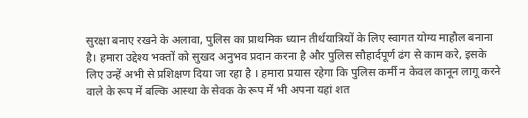सुरक्षा बनाए रखने के अलावा, पुलिस का प्राथमिक ध्यान तीर्थयात्रियों के लिए स्वागत योग्य माहौल बनाना है। हमारा उद्देश्य भक्तों को सुखद अनुभव प्रदान करना है और पुलिस सौहार्दपूर्ण ढंग से काम करे, इसके लिए उन्हें अभी से प्रशिक्षण दिया जा रहा है । हमारा प्रयास रहेगा कि पुलिस कर्मी न केवल कानून लागू करने वाले के रूप में बल्कि आस्था के सेवक के रूप में भी अपना यहां शत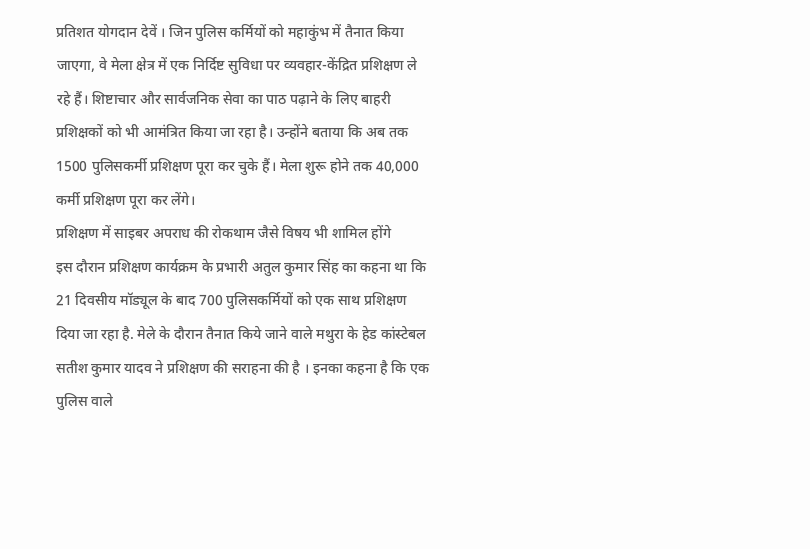प्रतिशत योगदान देवें । जिन पुलिस कर्मियों को महाकुंभ में तैनात किया जाएगा, वे मेला क्षेत्र में एक निर्दिष्ट सुविधा पर व्यवहार-केंद्रित प्रशिक्षण ले रहे हैं। शिष्टाचार और सार्वजनिक सेवा का पाठ पढ़ाने के लिए बाहरी प्रशिक्षकों को भी आमंत्रित किया जा रहा है। उन्होंने बताया कि अब तक 1500 पुलिसकर्मी प्रशिक्षण पूरा कर चुके हैं। मेला शुरू होने तक 40,000 कर्मी प्रशिक्षण पूरा कर लेंगे।
प्रशिक्षण में साइबर अपराध की रोकथाम जैसे विषय भी शामिल होंगे
इस दौरान प्रशिक्षण कार्यक्रम के प्रभारी अतुल कुमार सिंह का कहना था कि 21 दिवसीय मॉड्यूल के बाद 700 पुलिसकर्मियों को एक साथ प्रशिक्षण दिया जा रहा है. मेले के दौरान तैनात किये जाने वाले मथुरा के हेड कांस्टेबल सतीश कुमार यादव ने प्रशिक्षण की सराहना की है । इनका कहना है कि एक पुलिस वाले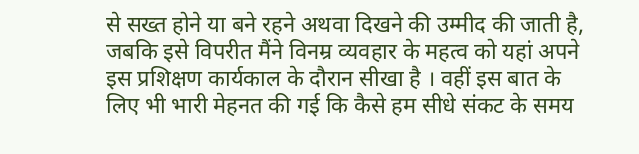से सख्त होने या बने रहने अथवा दिखने की उम्मीद की जाती है, जबकि इसे विपरीत मैंने विनम्र व्यवहार के महत्व को यहां अपने इस प्रशिक्षण कार्यकाल के दौरान सीखा है । वहीं इस बात के लिए भी भारी मेहनत की गई कि कैसे हम सीधे संकट के समय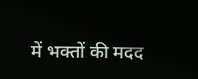में भक्तों की मदद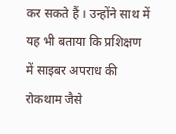कर सकते हैं । उन्होंने साथ में यह भी बताया कि प्रशिक्षण में साइबर अपराध की रोकथाम जैसे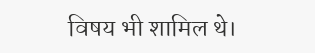विषय भी शामिल थे।